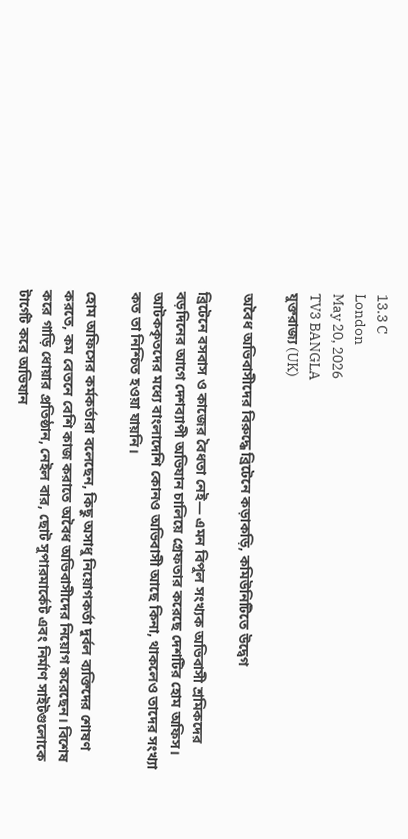13.3 C
London
May 20, 2026
TV3 BANGLA
যুক্তরাজ্য (UK)

অবৈধ অভিবাসীদের বিরুদ্ধে ব্রিটেনে কড়াকড়ি, কমিউনি‌টিতে উদ্বেগ

ব্রিটেনে বসবাস ও কাজের বৈধতা নেই— এমন বিপুল সংখ‌্যক অভিবাসী শ্রমিকদের বড়‌দিনের আগে দেশব্যাপী অভিযান চা‌লিয়ে গ্রেফতার করেছে দেশটির হোম অফিস। আটককৃতদের ম‌ধ্যে বাংলাদেশি‌ কোনও অভিবাসী আছে কিনা, থাকলেও তাদের সংখ‌্যা কত তা নি‌শ্চিত হওয়া যায়নি।

হোম অফিসের কর্মকর্তারা বলেছেন, কিছু অসাধু নিয়োগকর্তা দুর্বল ব্যক্তিদের শোষণ করতে, কম বেতনে বে‌শি কাজ করাতে অবৈধ অভিবাসীদের নিয়োগ করেছেন। বিশেষ ক‌রে গাড়ি ধোয়ার প্রতিষ্ঠান, নেইল বার, ছোট সুপারমার্কেট এবং নির্মাণ সাইটগুলোকে টার্গেট ক‌রে অভিযান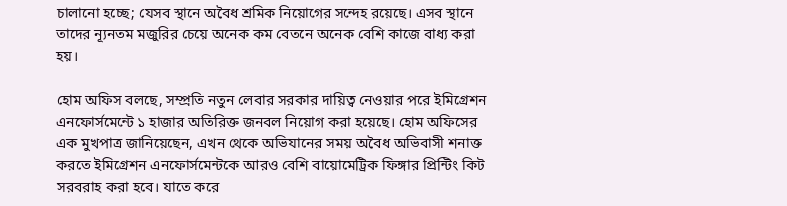চা‌লানো হ‌চ্ছে; যেসব স্থানে অবৈধ শ্রমিক নিয়োগের সন্দেহ রয়েছে। এসব স্থানে তাদের ন্যূনতম মজুরির চেয়ে অনেক কম বেতনে অনেক বে‌শি কাজে বাধ‌্য করা হ‌য়।

হোম অফিস বলছে, সম্প্রতি নতুন লেবার সরকার দায়িত্ব নেওয়ার পরে ইমিগ্রেশন এনফোর্সমেন্টে ১ হাজার অতিরিক্ত জনবল নিয়োগ করা হয়েছে। হোম অফিসের এক মুখপাত্র জানিয়েছেন, এখন থেকে অভিযানের সময় অবৈধ অভিবাসী শনাক্ত করতে ইমিগ্রেশন এনফোর্সমেন্টকে আরও বেশি বায়োমেট্রিক ফিঙ্গার প্রিন্টিং কিট সরবরাহ করা হবে। যাতে করে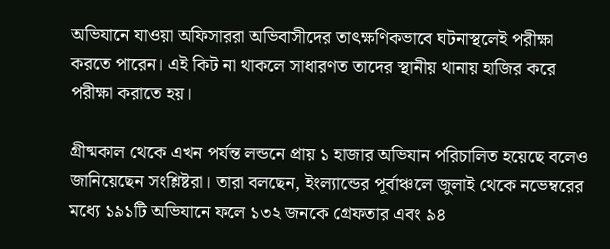অভিযানে যাওয়া অফিসাররা অভিবাসীদের তাৎক্ষণিকভাবে ঘটনাস্থলেই পরীক্ষা করতে পারেন। এই কিট না থাকলে সাধারণত তাদের স্থানীয় থানায় হাজির করে পরীক্ষা করাতে হয়।

গ্রীষ্মকাল থেকে এখন পর্যন্ত লন্ডনে প্রায় ১ হাজার অভিযান প‌রিচা‌লিত হয়েছে বলেও জানিয়েছেন সংশ্লিষ্টরা। তারা বলছেন, ইংল্যান্ডের পূর্বাঞ্চলে জুলাই থেকে নভেম্বরের মধ্যে ১৯১টি অভিযানে ফলে ১৩২ জনকে গ্রেফতার এবং ৯৪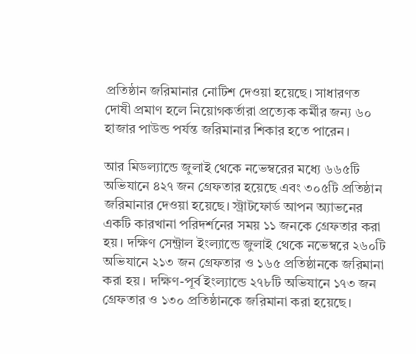প্রতিষ্ঠান জ‌রিমানার নো‌টিশ দেওয়া হয়েছে। সাধারণত দোষী প্রমাণ হলে নিয়োগকর্তারা প্রত্যেক কর্মীর জন্য ৬০ হাজার পাউন্ড পর্যন্ত জরিমানার শিকার হ‌তে পারেন।

আর মিডল্যান্ডে জুলাই থেকে নভেম্বরের মধ্যে ৬৬৫টি অভিযানে ৪২৭ জন গ্রেফতার হয়েছে এবং ৩০৫টি প্রতিষ্ঠান জ‌রিমানার দেওয়া হয়েছে। স্ট্রাটফোর্ড আপন অ্যাভনের একটি কারখানা পরিদর্শনের সময় ১১ জন‌কে গ্রেফতার করা হয়। দক্ষিণ সেন্ট্রাল ইংল্যান্ডে জুলাই থেকে নভেম্বরে ২৬০টি অভিযানে ২১৩ জন গ্রেফতার ও ১৬৫ প্রতিষ্ঠান‌কে জ‌রিমানা করা হ‌য়। দক্ষিণ-পূর্ব ইংল্যান্ডে ২৭৮টি অভিযা‌নে ১৭৩ জন গ্রেফতার ও ১৩০ প্রতিষ্ঠানকে জ‌রিমানা করা হয়েছে।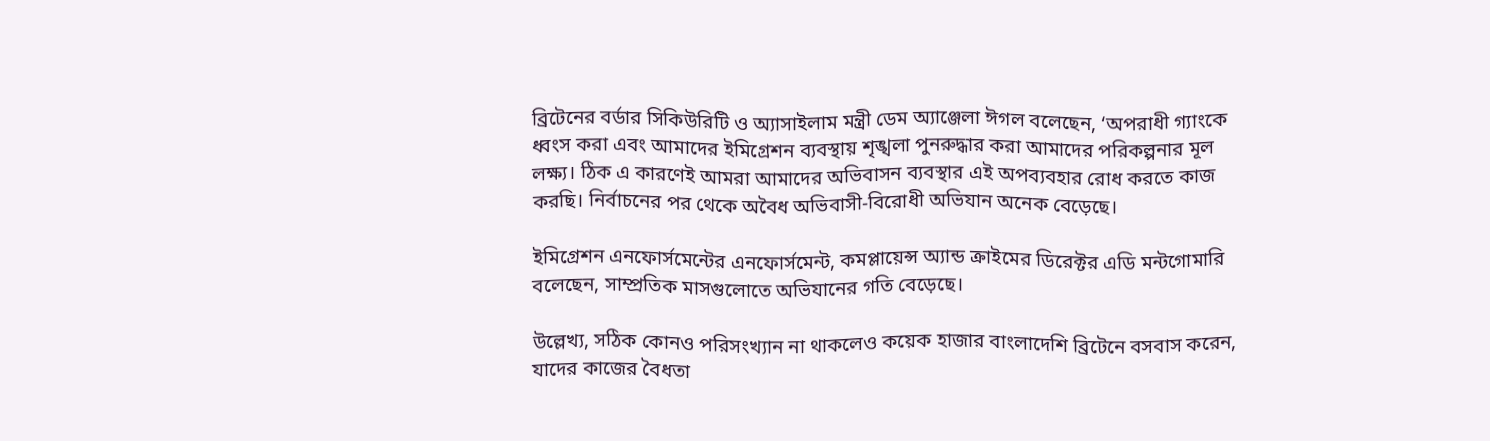ব্রিটেনের বর্ডার সিকিউরিটি ও অ্যাসাইলাম মন্ত্রী ডেম অ্যাঞ্জেলা ঈগল বলেছেন, ‘অপরাধী গ্যাংকে ধ্বংস করা এবং আমাদের ইমিগ্রেশন ব্যবস্থায় শৃঙ্খলা পুনরুদ্ধার করা আমাদের পরিকল্পনার মূল লক্ষ‌্য। ঠিক এ কারণেই আমরা আমাদের অভিবাসন ব্যবস্থার এই অপব্যবহার রোধ করতে কাজ কর‌ছি। নির্বাচনের পর থেকে অবৈধ অভিবাসী-বি‌রোধী অভিযান অনেক বে‌ড়ে‌ছে।

ইমিগ্রেশন এনফোর্সমেন্টের এনফোর্সমেন্ট, কমপ্লায়েন্স অ্যান্ড ক্রাইমের ডিরেক্টর এডি মন্টগোমারি বলেছেন, সাম্প্রতিক মাসগুলোতে অভিযা‌নের গতি বেড়েছে।

উল্লেখ্য, স‌ঠিক কোনও প‌রিসংখ‌্যান না থাকলেও কয়েক হাজার বাংলাদেশি ব্রিটেনে বসবাস করেন, যাদের কাজের বৈধতা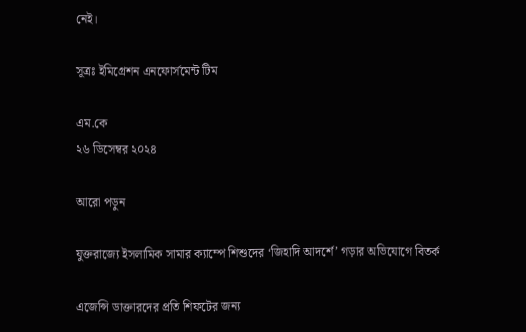নেই।

সূত্রঃ ইমিগ্রেশন এনফোর্সমেন্ট টিম

এম.কে
২৬ ডিসেম্বর ২০২৪

আরো পড়ুন

যুক্তরাজ্যে ইসলামিক সামার ক্যাম্পে শিশুদের ‘জিহাদি আদর্শে’ গড়ার অভিযোগে বিতর্ক

এজেন্সি ডাক্তারদের প্রতি শিফটের জন্য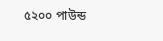৫২০০ পাউন্ড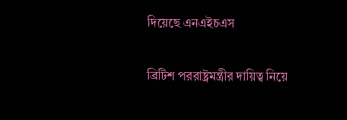দিয়েছে এনএইচএস

ব্রিটিশ পররাষ্ট্রমন্ত্রীর দায়িত্ব নিয়ে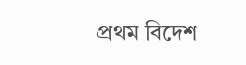প্রথম বিদেশ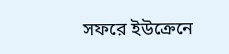সফরে ইউক্রেনে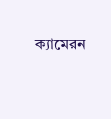ক্যামেরন